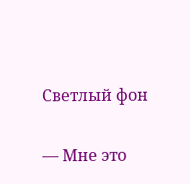Светлый фон

— Мне это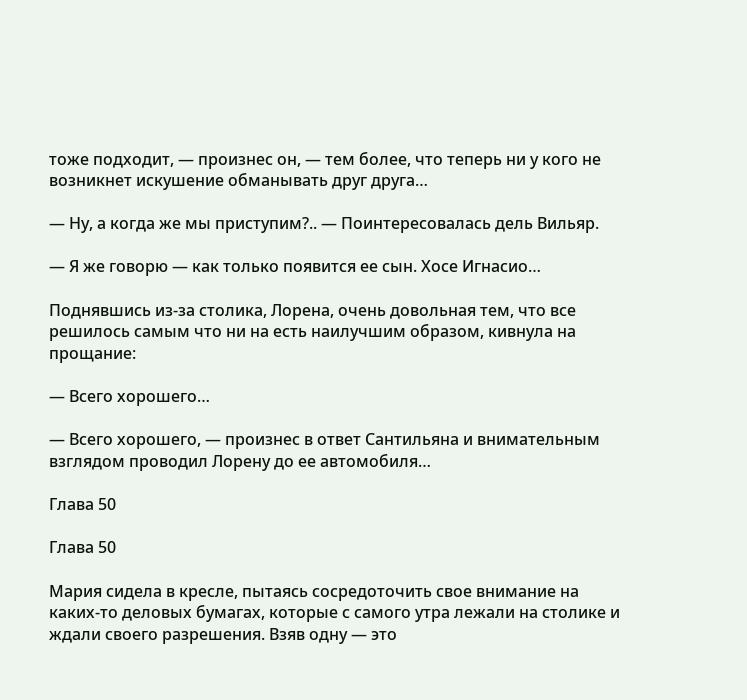тоже подходит, — произнес он, — тем более, что теперь ни у кого не возникнет искушение обманывать друг друга…

— Ну, а когда же мы приступим?.. — Поинтересовалась дель Вильяр.

— Я же говорю — как только появится ее сын. Хосе Игнасио…

Поднявшись из-за столика, Лорена, очень довольная тем, что все решилось самым что ни на есть наилучшим образом, кивнула на прощание:

— Всего хорошего…

— Всего хорошего, — произнес в ответ Сантильяна и внимательным взглядом проводил Лорену до ее автомобиля…

Глава 50

Глава 50

Мария сидела в кресле, пытаясь сосредоточить свое внимание на каких-то деловых бумагах, которые с самого утра лежали на столике и ждали своего разрешения. Взяв одну — это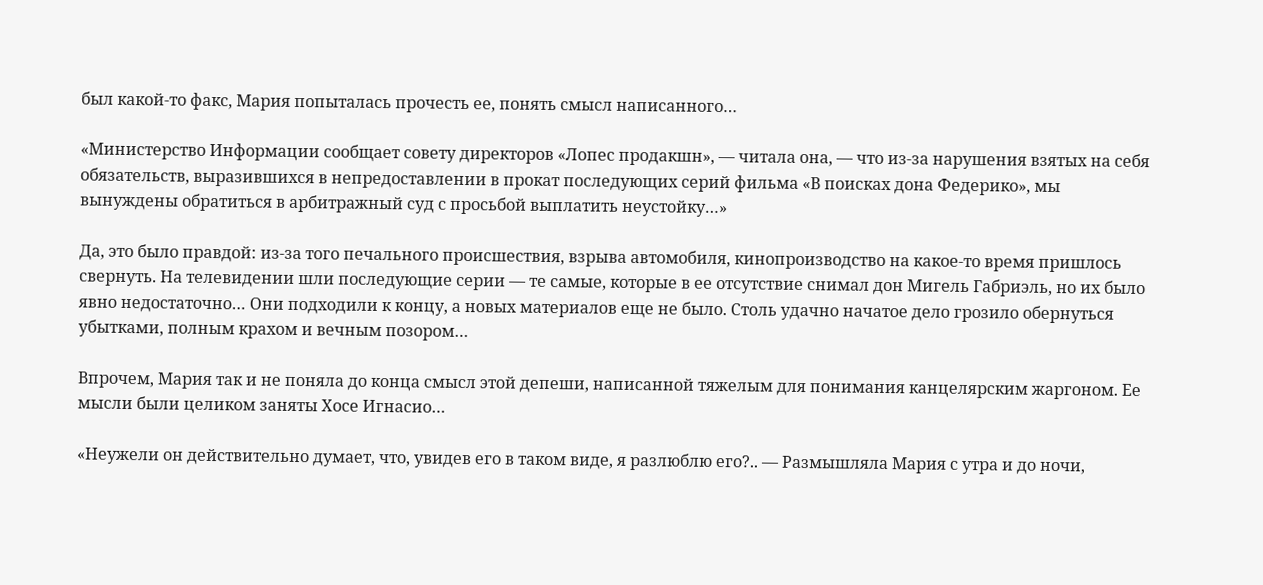был какой-то факс, Мария попыталась прочесть ее, понять смысл написанного…

«Министерство Информации сообщает совету директоров «Лопес продакшн», — читала она, — что из-за нарушения взятых на себя обязательств, выразившихся в непредоставлении в прокат последующих серий фильма «В поисках дона Федерико», мы вынуждены обратиться в арбитражный суд с просьбой выплатить неустойку…»

Да, это было правдой: из-за того печального происшествия, взрыва автомобиля, кинопроизводство на какое-то время пришлось свернуть. На телевидении шли последующие серии — те самые, которые в ее отсутствие снимал дон Мигель Габриэль, но их было явно недостаточно… Они подходили к концу, а новых материалов еще не было. Столь удачно начатое дело грозило обернуться убытками, полным крахом и вечным позором…

Впрочем, Мария так и не поняла до конца смысл этой депеши, написанной тяжелым для понимания канцелярским жаргоном. Ее мысли были целиком заняты Хосе Игнасио…

«Неужели он действительно думает, что, увидев его в таком виде, я разлюблю его?.. — Размышляла Мария с утра и до ночи,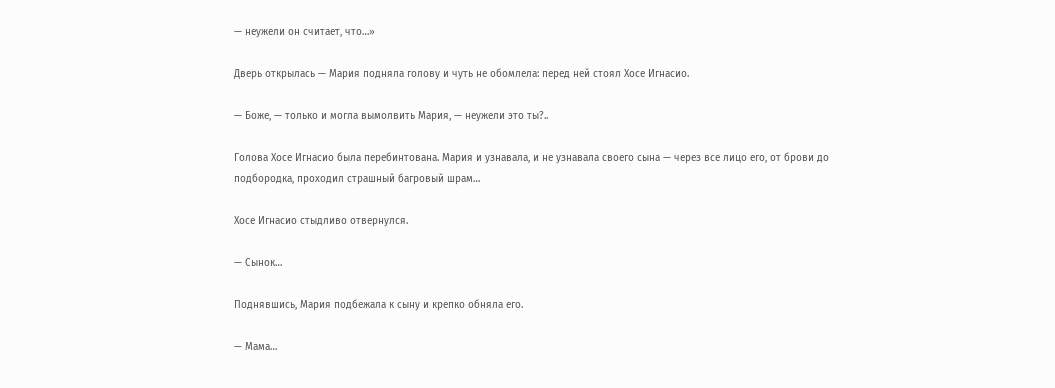— неужели он считает, что…»

Дверь открылась — Мария подняла голову и чуть не обомлела: перед ней стоял Хосе Игнасио.

— Боже, — только и могла вымолвить Мария, — неужели это ты?..

Голова Хосе Игнасио была перебинтована. Мария и узнавала, и не узнавала своего сына — через все лицо его, от брови до подбородка, проходил страшный багровый шрам…

Хосе Игнасио стыдливо отвернулся.

— Сынок…

Поднявшись, Мария подбежала к сыну и крепко обняла его.

— Мама…